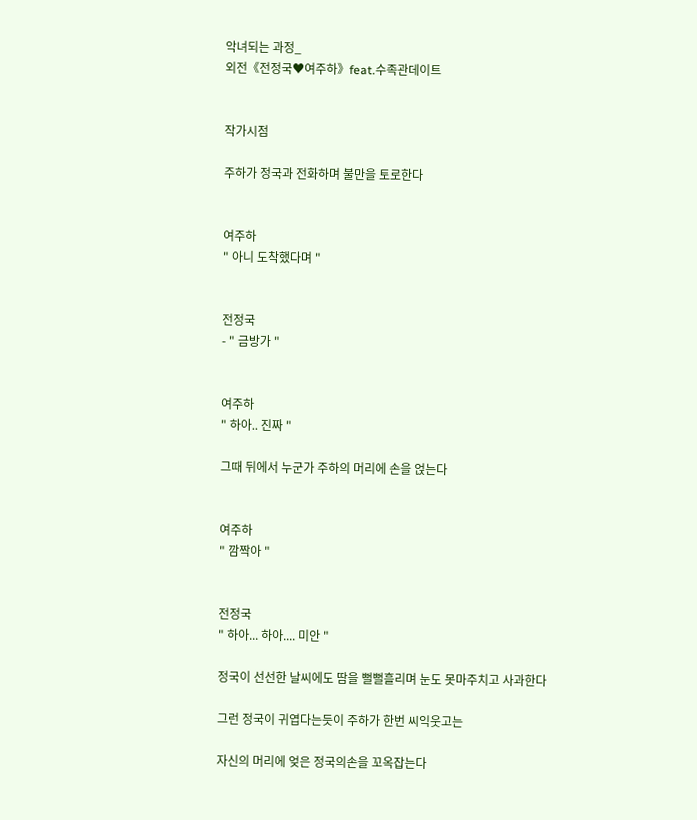악녀되는 과정_
외전《전정국♥여주하》feat.수족관데이트


작가시점

주하가 정국과 전화하며 불만을 토로한다


여주하
" 아니 도착했다며 "


전정국
- " 금방가 "


여주하
" 하아.. 진짜 "

그때 뒤에서 누군가 주하의 머리에 손을 얹는다


여주하
" 깜짝아 "


전정국
" 하아... 하아.... 미안 "

정국이 선선한 날씨에도 땀을 뻘뻘흘리며 눈도 못마주치고 사과한다

그런 정국이 귀엽다는듯이 주하가 한번 씨익웃고는

자신의 머리에 엊은 정국의손을 꼬옥잡는다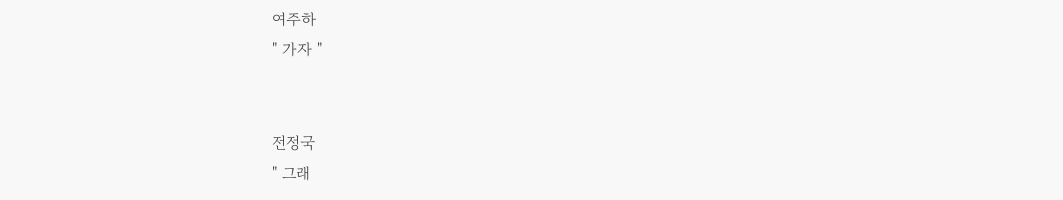여주하
" 가자 "


전정국
" 그래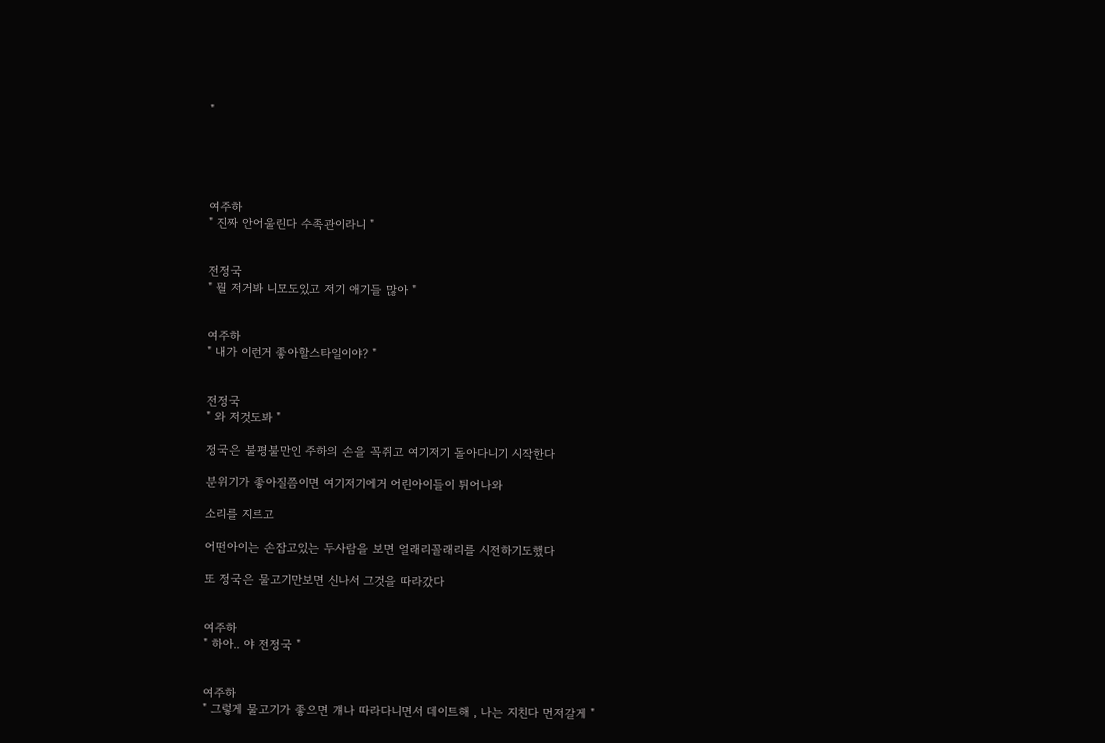"





여주하
" 진짜 안어울린다 수족관이라니 "


전정국
" 뭘 저거봐 니모도있고 저기 애기들 많아 "


여주하
" 내가 이런거 좋아할스타일이야? "


전정국
" 와 저것도봐 "

정국은 불평불만인 주하의 손을 꼭쥐고 여기저기 돌아다니기 시작한다

분위기가 좋아질쯤이면 여기저기에거 어린아이들이 튀어나와

소리를 지르고

어떤아이는 손잡고있는 두사람을 보면 얼래리꼴래리를 시전하기도했다

또 정국은 물고기만보면 신나서 그것을 따라갔다


여주하
" 하아.. 야 전정국 "


여주하
" 그렇게 물고기가 좋으면 걔나 따라다니면서 데이트해 , 나는 지친다 먼저갈게 "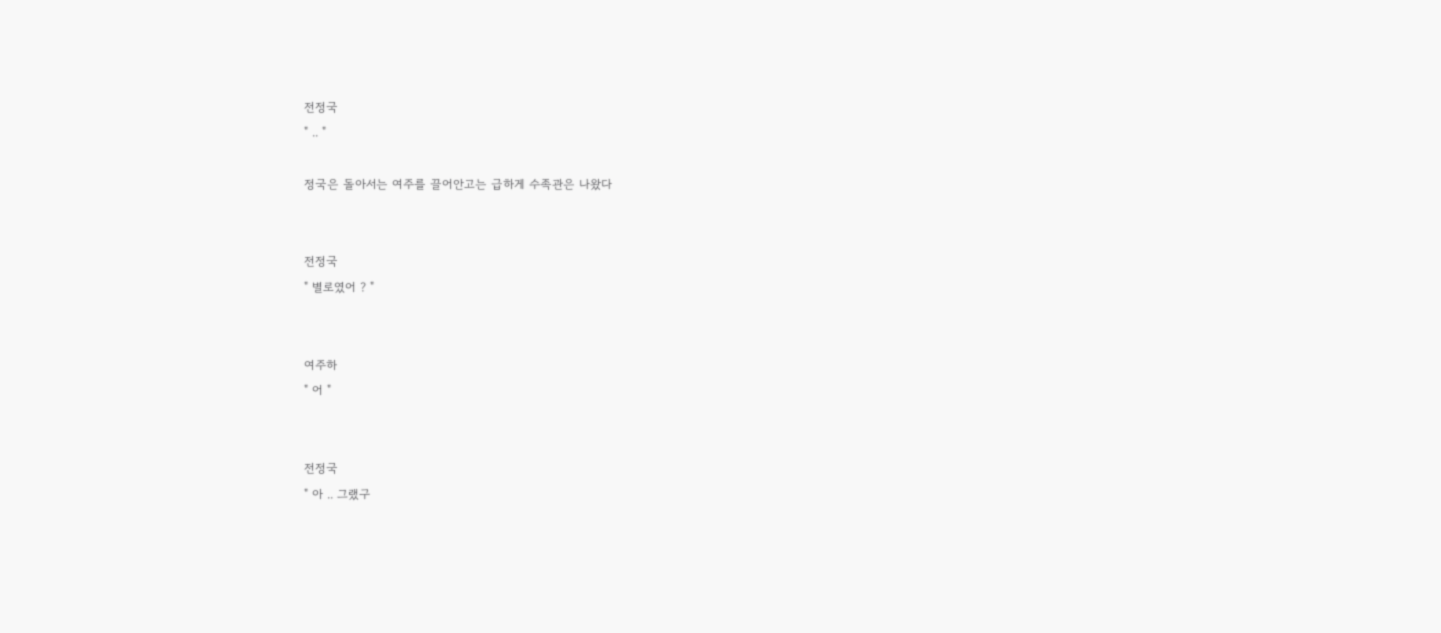전정국
" .. "

정국은 돌아서는 여주를 끌어안고는 급하게 수족관은 나왔다


전정국
" 별로였어 ? "


여주하
" 어 "


전정국
" 아 .. 그랬구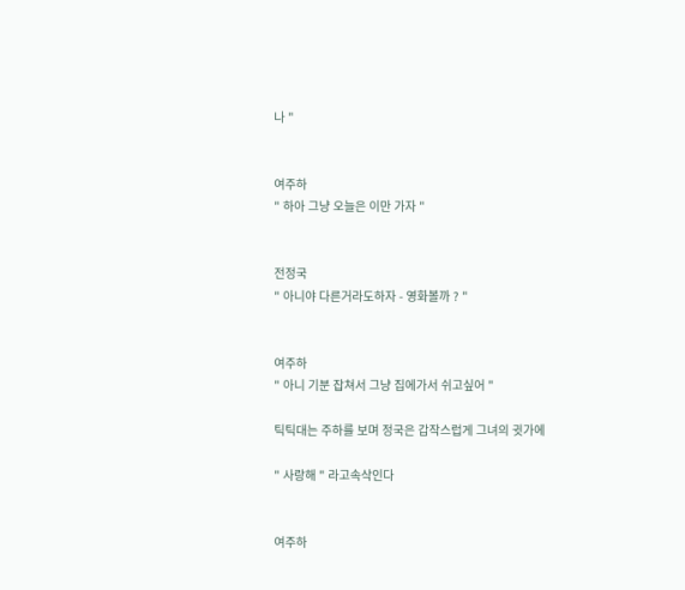나 "


여주하
" 하아 그냥 오늘은 이만 가자 "


전정국
" 아니야 다른거라도하자 - 영화볼까 ? "


여주하
" 아니 기분 잡쳐서 그냥 집에가서 쉬고싶어 "

틱틱대는 주하를 보며 정국은 갑작스럽게 그녀의 귓가에

" 사랑해 " 라고속삭인다


여주하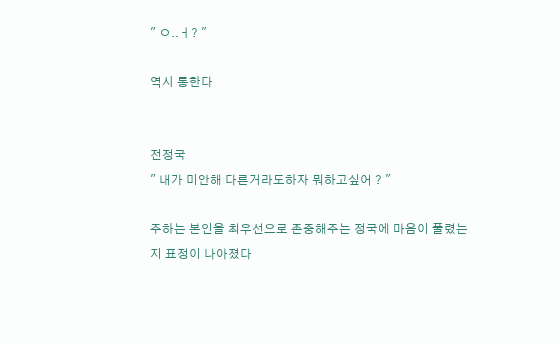" ㅇ..ㅓ? "

역시 통한다


전정국
" 내가 미안해 다른거라도하자 뭐하고싶어 ? "

주하는 본인을 최우선으로 존중해주는 정국에 마음이 풀렸는지 표정이 나아졌다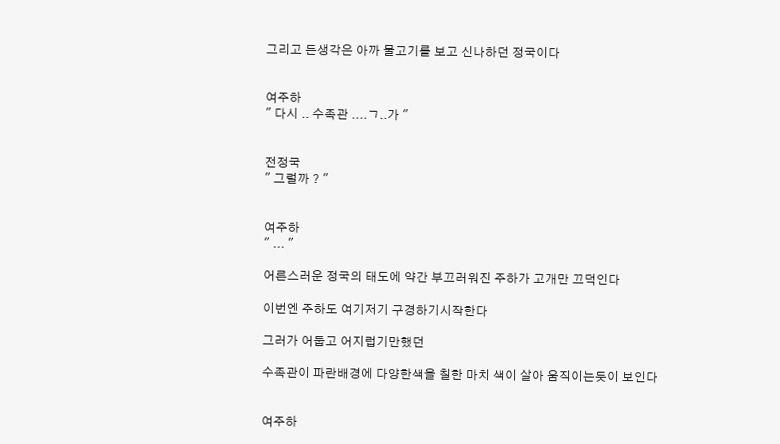그리고 든생각은 아까 물고기를 보고 신나하던 정국이다


여주하
" 다시 .. 수족관 ....ㄱ..가 "


전정국
" 그럴까 ? "


여주하
" ... "

어른스러운 정국의 태도에 약간 부끄러워진 주하가 고개만 끄덕인다

이번엔 주하도 여기저기 구경하기시작한다

그러가 어둡고 어지럽기만했던

수족관이 파란배경에 다양한색을 칠한 마치 색이 살아 움직이는듯이 보인다


여주하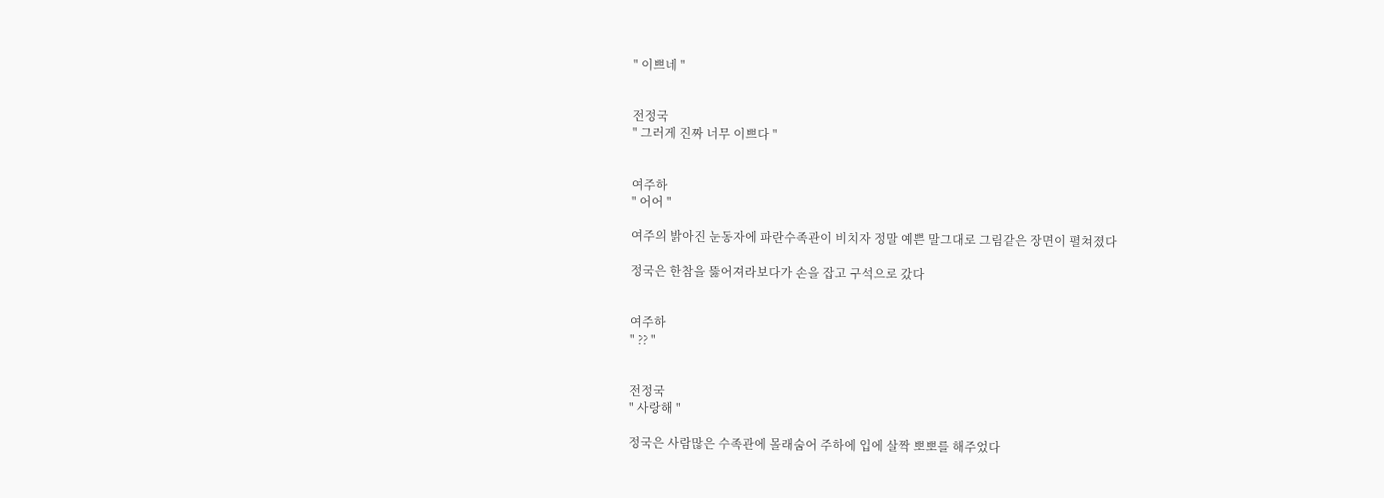" 이쁘네 "


전정국
" 그러게 진짜 너무 이쁘다 "


여주하
" 어어 "

여주의 밝아진 눈동자에 파란수족관이 비치자 정말 예쁜 말그대로 그림같은 장면이 펼쳐졌다

정국은 한참을 뚫어져라보다가 손을 잡고 구석으로 갔다


여주하
" ?? "


전정국
" 사랑해 "

정국은 사람많은 수족관에 몰래숨어 주하에 입에 살짝 뽀뽀를 해주었다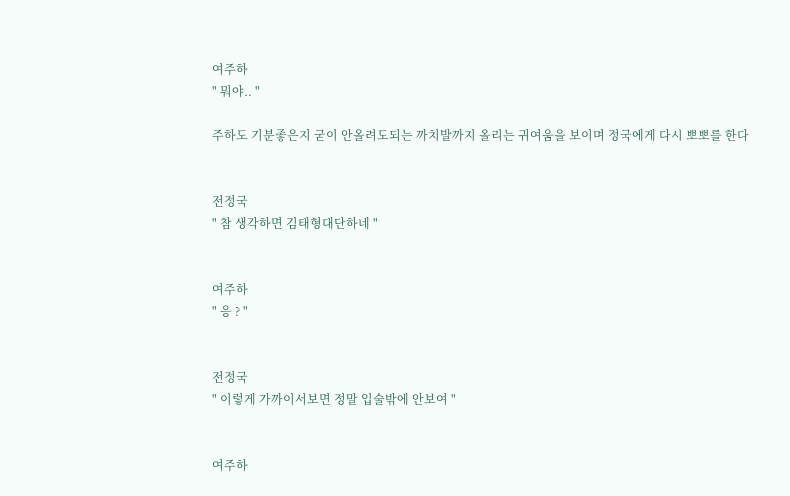여주하
" 뭐야.. "

주하도 기분좋은지 굳이 안올려도되는 까치발까지 올리는 귀여움을 보이며 정국에게 다시 뽀뽀를 한다


전정국
" 참 생각하면 김태형대단하네 "


여주하
" 응 ? "


전정국
" 이렇게 가까이서보면 정말 입술밖에 안보여 "


여주하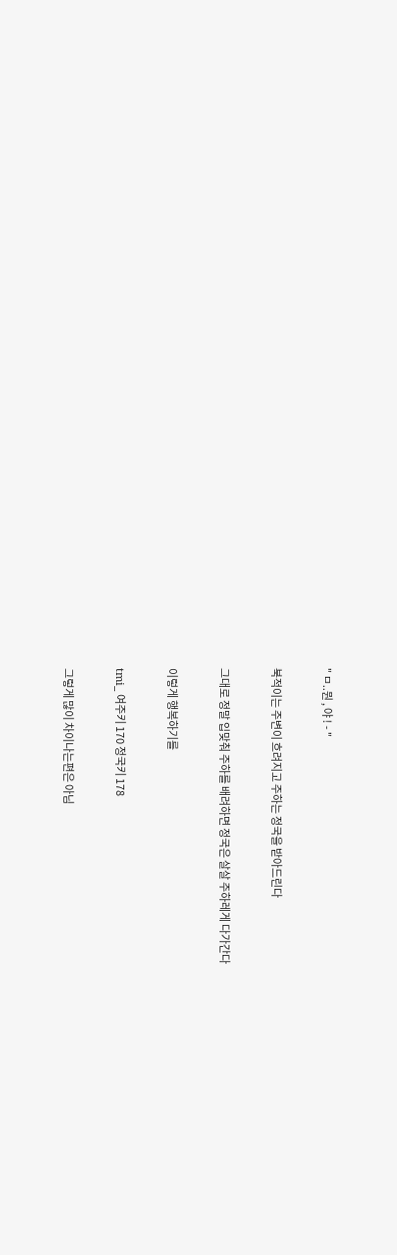" ㅁ..뭔 , 야 ! - "

북적이는 주변이 흐려지고 주하는 정국을 받아드린다

그대로 정말 입맞춰 주하를 배려하면 정국은 살살 주하레게 다가간다

이렇게 행복하기를

tmi_ 여주키 170 정국키 178

그렇게 많이 차이나는편은 아님